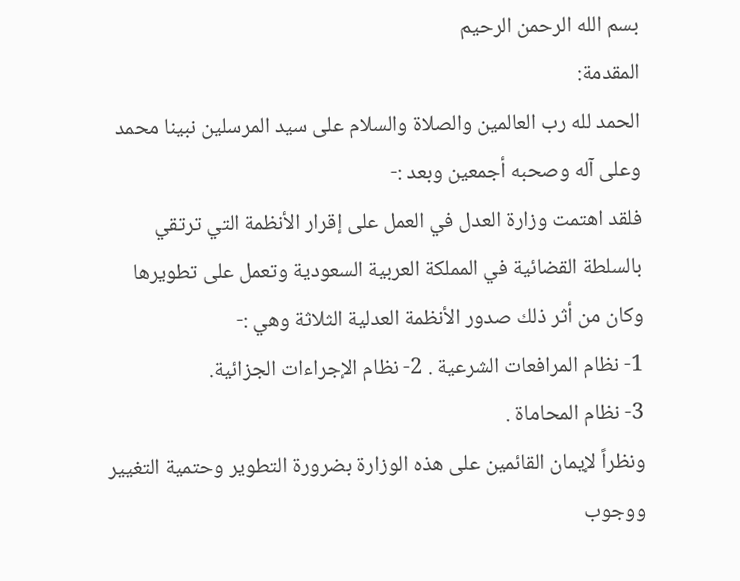بسم الله الرحمن الرحيم
المقدمة:
الحمد لله رب العالمين والصلاة والسلام على سيد المرسلين نبينا محمد وعلى آله وصحبه أجمعين وبعد :-
فلقد اهتمت وزارة العدل في العمل على إقرار الأنظمة التي ترتقي بالسلطة القضائية في المملكة العربية السعودية وتعمل على تطويرها وكان من أثر ذلك صدور الأنظمة العدلية الثلاثة وهي :-
1- نظام المرافعات الشرعية . 2- نظام الإجراءات الجزائية.
3- نظام المحاماة .
ونظراً لإيمان القائمين على هذه الوزارة بضرورة التطوير وحتمية التغيير ووجوب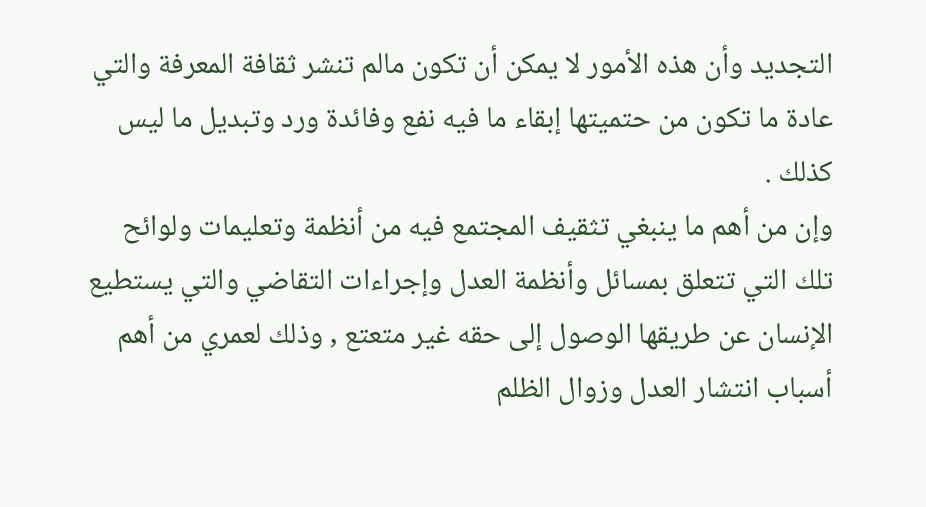التجديد وأن هذه الأمور لا يمكن أن تكون مالم تنشر ثقافة المعرفة والتي عادة ما تكون من حتميتها إبقاء ما فيه نفع وفائدة ورد وتبديل ما ليس كذلك .
وإن من أهم ما ينبغي تثقيف المجتمع فيه من أنظمة وتعليمات ولوائح تلك التي تتعلق بمسائل وأنظمة العدل وإجراءات التقاضي والتي يستطيع الإنسان عن طريقها الوصول إلى حقه غير متعتع , وذلك لعمري من أهم أسباب انتشار العدل وزوال الظلم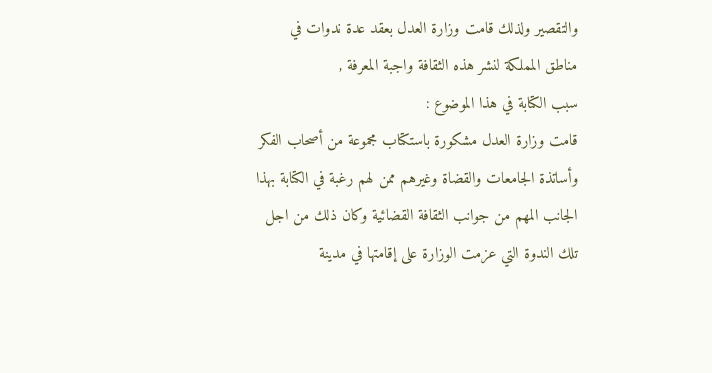والتقصير ولذلك قامت وزارة العدل بعقد عدة ندوات في مناطق المملكة لنشر هذه الثقافة واجبة المعرفة ,
سبب الكتابة في هذا الموضوع :
قامت وزارة العدل مشكورة باستكتاب مجموعة من أصحاب الفكر وأساتذة الجامعات والقضاة وغيرهم ممن لهم رغبة في الكتابة بهذا الجانب المهم من جوانب الثقافة القضائية وكان ذلك من اجل تلك الندوة التي عزمت الوزارة على إقامتها في مدينة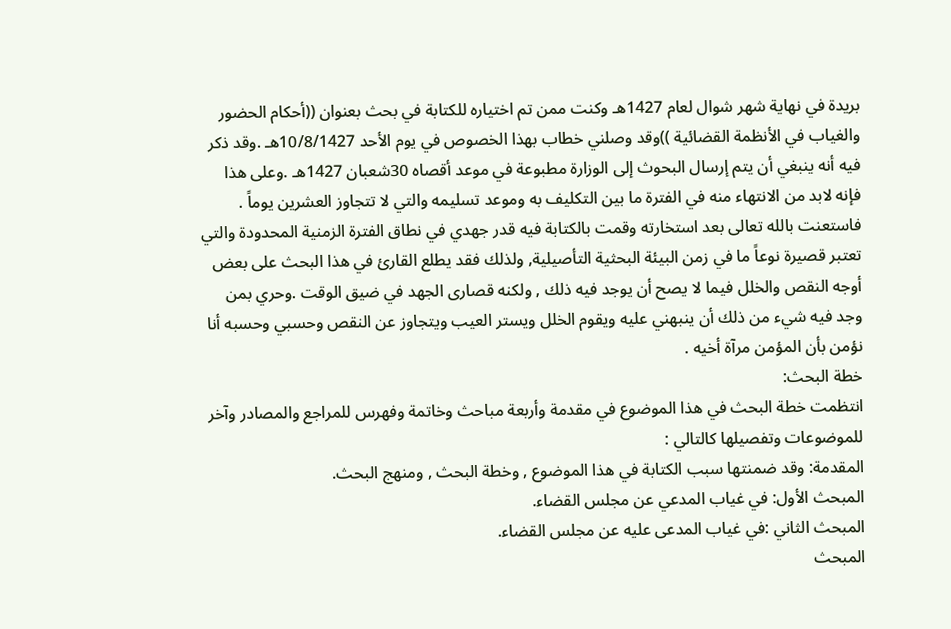بريدة في نهاية شهر شوال لعام 1427هـ وكنت ممن تم اختياره للكتابة في بحث بعنوان ((أحكام الحضور والغياب في الأنظمة القضائية ))وقد وصلني خطاب بهذا الخصوص في يوم الأحد 10/8/1427هـ .وقد ذكر فيه أنه ينبغي أن يتم إرسال البحوث إلى الوزارة مطبوعة في موعد أقصاه 30شعبان 1427هـ .وعلى هذا فإنه لابد من الانتهاء منه في الفترة ما بين التكليف به وموعد تسليمه والتي لا تتجاوز العشرين يوماً . فاستعنت بالله تعالى بعد استخارته وقمت بالكتابة فيه قدر جهدي في نطاق الفترة الزمنية المحدودة والتي تعتبر قصيرة نوعاً ما في زمن البيئة البحثية التأصيلية, ولذلك فقد يطلع القارئ في هذا البحث على بعض أوجه النقص والخلل فيما لا يصح أن يوجد فيه ذلك , ولكنه قصارى الجهد في ضيق الوقت .وحري بمن وجد فيه شيء من ذلك أن ينبهني عليه ويقوم الخلل ويستر العيب ويتجاوز عن النقص وحسبي وحسبه أنا نؤمن بأن المؤمن مرآة أخيه .
خطة البحث:
انتظمت خطة البحث في هذا الموضوع في مقدمة وأربعة مباحث وخاتمة وفهرس للمراجع والمصادر وآخر للموضوعات وتفصيلها كالتالي :
المقدمة: وقد ضمنتها سبب الكتابة في هذا الموضوع , وخطة البحث , ومنهج البحث.
المبحث الأول: في غياب المدعي عن مجلس القضاء.
المبحث الثاني :في غياب المدعى عليه عن مجلس القضاء.
المبحث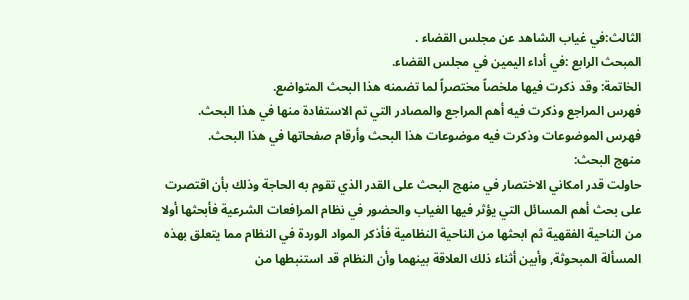الثالث:في غياب الشاهد عن مجلس القضاء .
المبحث الرابع :في أداء اليمين في مجلس القضاء.
الخاتمة: وقد ذكرت فيها ملخصاً مختصراً لما تضمنه هذا البحث المتواضع.
فهرس المراجع وذكرت فيه أهم المراجع والمصادر التي تم الاستفادة منها في هذا البحث.
فهرس الموضوعات وذكرت فيه موضوعات هذا البحث وأرقام صفحاتها في هذا البحث.
منهج البحث:
حاولت قدر امكاني الاختصار في منهج البحث على القدر الذي تقوم به الحاجة وذلك بأن اقتصرت على بحث أهم المسائل التي يؤثر فيها الغياب والحضور في نظام المرافعات الشرعية فأبحثها أولا من الناحية الفقهية ثم ابحثها من الناحية النظامية فأذكر المواد الوردة في النظام مما يتعلق بهذه المسألة المبحوثة, وأبين أثناء ذلك العلاقة بينهما وأن النظام قد استنبطها من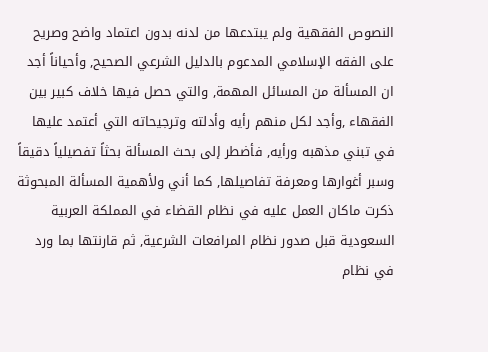النصوص الفقهية ولم يبتدعها من لدنه بدون اعتماد واضح وصريح على الفقه الإسلامي المدعوم بالدليل الشرعي الصحيح, وأحياناً أجد ان المسألة من المسائل المهمة, والتي حصل فيها خلاف كبير بين الفقهاء ,وأجد لكل منهم رأيه وأدلته وترجيحاته التي أعتمد عليها في تبني مذهبه ورأيه, فأضطر إلى بحث المسألة بحثاً تفصيلياً دقيقاً وسبر أغوارها ومعرفة تفاصيلها, كما أني ولأهمية المسألة المبحوثة ذكرت ماكان العمل عليه في نظام القضاء في المملكة العربية السعودية قبل صدور نظام المرافعات الشرعية, ثم قارنتها بما ورد في نظام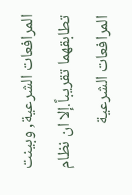المرافعات الشرعية, وبينت تطابقهما تقريباً.إلا ان نظام المرافعات الشرعية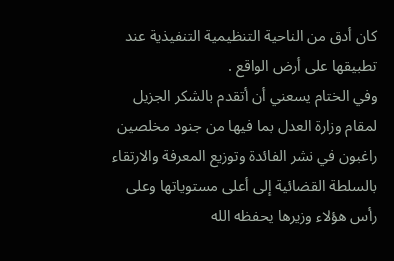كان أدق من الناحية التنظيمية التنفيذية عند تطبيقها على أرض الواقع .
وفي الختام يسعني أن أتقدم بالشكر الجزيل لمقام وزارة العدل بما فيها من جنود مخلصين راغبون في نشر الفائدة وتوزيع المعرفة والارتقاء بالسلطة القضائية إلى أعلى مستوياتها وعلى رأس هؤلاء وزيرها يحفظه الله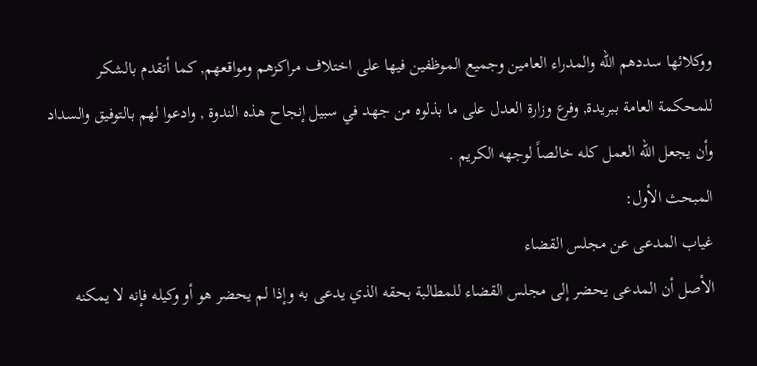ووكلائها سددهم الله والمدراء العامين وجميع الموظفين فيها على اختلاف مراكزهم ومواقعهم, كما أتقدم بالشكر للمحكمة العامة ببريدة, وفرع وزارة العدل على ما بذلوه من جهد في سبيل إنجاح هذه الندوة , وادعوا لهم بالتوفيق والسداد وأن يجعل الله العمل كله خالصاً لوجهه الكريم .
المبحث الأول:
غياب المدعى عن مجلس القضاء
الأصل أن المدعى يحضر إلى مجلس القضاء للمطالبة بحقه الذي يدعى به وإذا لم يحضر هو أو وكيله فإنه لا يمكنه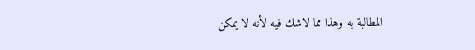المطالبة به وهذا مما لاشك فيه لأنه لا يمكن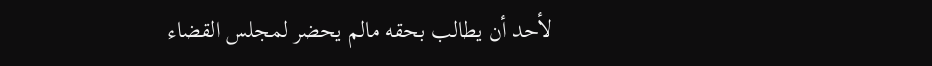لأحد أن يطالب بحقه مالم يحضر لمجلس القضاء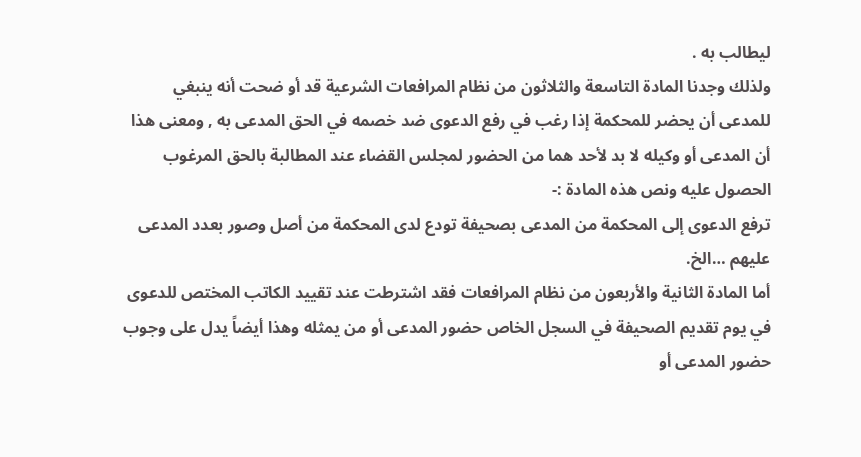ليطالب به .
ولذلك وجدنا المادة التاسعة والثلاثون من نظام المرافعات الشرعية قد أو ضحت أنه ينبغي للمدعى أن يحضر للمحكمة إذا رغب في رفع الدعوى ضد خصمه في الحق المدعى به , ومعنى هذا أن المدعى أو وكيله لا بد لأحد هما من الحضور لمجلس القضاء عند المطالبة بالحق المرغوب الحصول عليه ونص هذه المادة :-
ترفع الدعوى إلى المحكمة من المدعى بصحيفة تودع لدى المحكمة من أصل وصور بعدد المدعى عليهم …الخ.
أما المادة الثانية والأربعون من نظام المرافعات فقد اشترطت عند تقييد الكاتب المختص للدعوى في يوم تقديم الصحيفة في السجل الخاص حضور المدعى أو من يمثله وهذا أيضاً يدل على وجوب حضور المدعى أو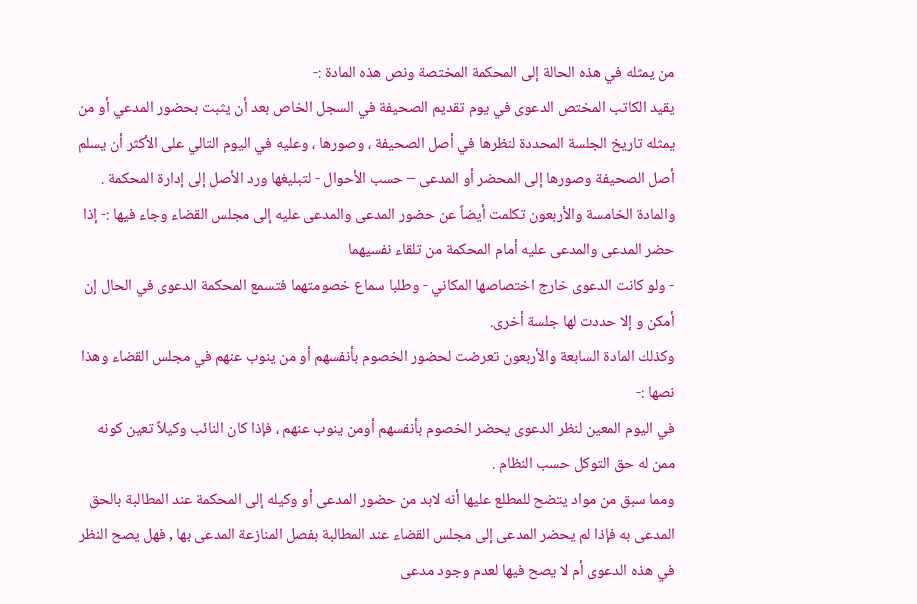من يمثله في هذه الحالة إلى المحكمة المختصة ونص هذه المادة :-
يقيد الكاتب المختص الدعوى في يوم تقديم الصحيفة في السجل الخاص بعد أن يثبت بحضور المدعي أو من يمثله تاريخ الجلسة المحددة لنظرها في أصل الصحيفة ، وصورها ، وعليه في اليوم التالي على الأكثر أن يسلم أصل الصحيفة وصورها إلى المحضر أو المدعى – حسب الأحوال - لتبليغها ورد الأصل إلى إدارة المحكمة .
والمادة الخامسة والأربعون تكلمت أيضاً عن حضور المدعى والمدعى عليه إلى مجلس القضاء وجاء فيها :- إذا حضر المدعى والمدعى عليه أمام المحكمة من تلقاء نفسيهما
- ولو كانت الدعوى خارج اختصاصها المكاني - وطلبا سماع خصومتهما فتسمع المحكمة الدعوى في الحال إن أمكن و إلا حددت لها جلسة أخرى.
وكذلك المادة السابعة والأربعون تعرضت لحضور الخصوم بأنفسهم أو من ينوب عنهم في مجلس القضاء وهذا نصها :-
في اليوم المعين لنظر الدعوى يحضر الخصوم بأنفسهم أومن ينوب عنهم ، فإذا كان النائب وكيلاً تعين كونه ممن له حق التوكل حسب النظام .
ومما سبق من مواد يتضح للمطلع عليها أنه لابد من حضور المدعى أو وكيله إلى المحكمة عند المطالبة بالحق المدعى به فإذا لم يحضر المدعى إلى مجلس القضاء عند المطالبة بفصل المنازعة المدعى بها , فهل يصح النظر في هذه الدعوى أم لا يصح فيها لعدم وجود مدعى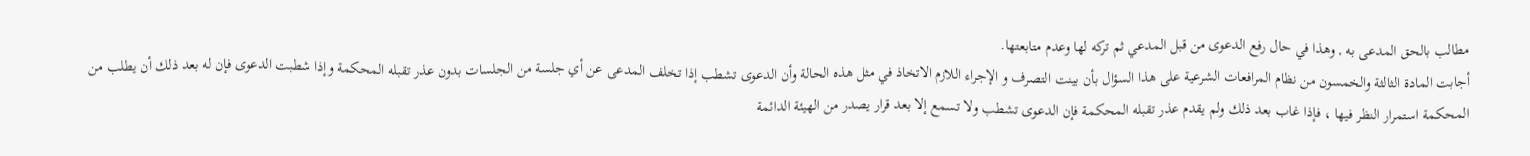مطالب بالحق المدعى به , وهذا في حال رفع الدعوى من قبل المدعي ثم تركه لها وعدم متابعتها.
أجابت المادة الثالثة والخمسون من نظام المرافعات الشرعية على هذا السؤال بأن بينت التصرف و الإجراء اللازم الاتخاذ في مثل هذه الحالة وأن الدعوى تشطب إذا تخلف المدعى عن أي جلسة من الجلسات بدون عذر تقبله المحكمة وإذا شطبت الدعوى فإن له بعد ذلك أن يطلب من المحكمة استمرار النظر فيها ، فإذا غاب بعد ذلك ولم يقدم عذر تقبله المحكمة فإن الدعوى تشطب ولا تسمع إلا بعد قرار يصدر من الهيئة الدائمة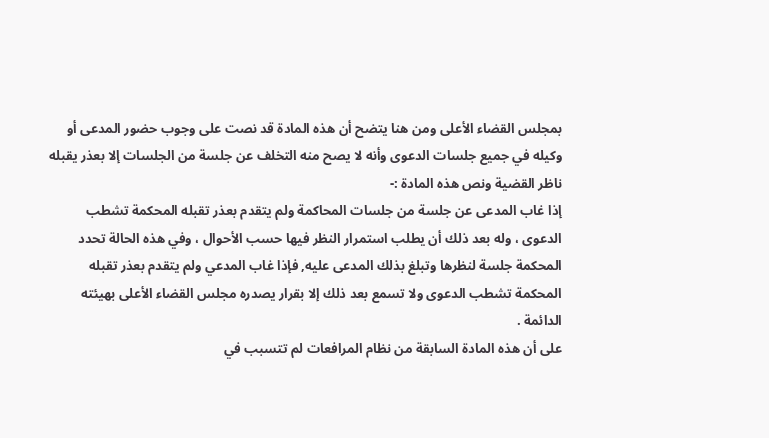بمجلس القضاء الأعلى ومن هنا يتضح أن هذه المادة قد نصت على وجوب حضور المدعى أو وكيله في جميع جلسات الدعوى وأنه لا يصح منه التخلف عن جلسة من الجلسات إلا بعذر يقبله ناظر القضية ونص هذه المادة :-
إذا غاب المدعى عن جلسة من جلسات المحاكمة ولم يتقدم بعذر تقبله المحكمة تشطب الدعوى ، وله بعد ذلك أن يطلب استمرار النظر فيها حسب الأحوال ، وفي هذه الحالة تحدد المحكمة جلسة لنظرها وتبلغ بذلك المدعى عليه, فإذا غاب المدعي ولم يتقدم بعذر تقبله المحكمة تشطب الدعوى ولا تسمع بعد ذلك إلا بقرار يصدره مجلس القضاء الأعلى بهيئته الدائمة .
على أن هذه المادة السابقة من نظام المرافعات لم تتسبب في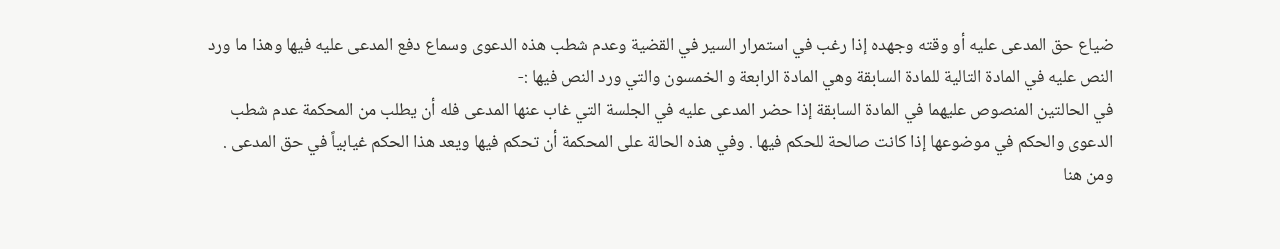ضياع حق المدعى عليه أو وقته وجهده إذا رغب في استمرار السير في القضية وعدم شطب هذه الدعوى وسماع دفع المدعى عليه فيها وهذا ما ورد النص عليه في المادة التالية للمادة السابقة وهي المادة الرابعة و الخمسون والتي ورد النص فيها :-
في الحالتين المنصوص عليهما في المادة السابقة إذا حضر المدعى عليه في الجلسة التي غاب عنها المدعى فله أن يطلب من المحكمة عدم شطب الدعوى والحكم في موضوعها إذا كانت صالحة للحكم فيها . وفي هذه الحالة على المحكمة أن تحكم فيها ويعد هذا الحكم غيابياً في حق المدعى .
ومن هنا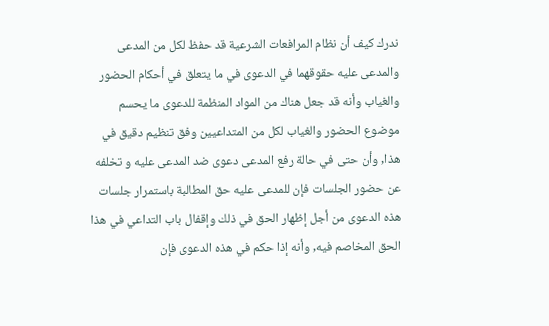ندرك كيف أن نظام المرافعات الشرعية قد حفظ لكل من المدعى والمدعى عليه حقوقهما في الدعوى في ما يتعلق في أحكام الحضور والغياب وأنه قد جعل هناك من المواد المنظمة للدعوى ما يحسم موضوع الحضور والغياب لكل من المتداعيين وفق تنظيم دقيق في هذا, وأن حتى في حالة رفع المدعى دعوى ضد المدعى عليه و تخلفه عن حضور الجلسات فإن للمدعى عليه حق المطالبة باستمرار جلسات هذه الدعوى من أجل إظهار الحق في ذلك وإقفال باب التداعي في هذا الحق المخاصم فيه, وأنه إذا حكم في هذه الدعوى فإن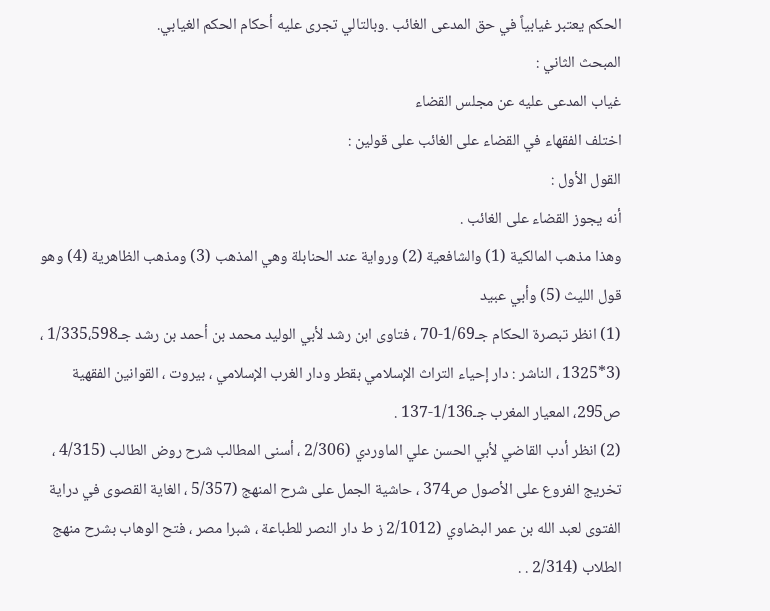الحكم يعتبر غيابياً في حق المدعى الغائب .وبالتالي تجرى عليه أحكام الحكم الغيابي.
المبحث الثاني :
غياب المدعى عليه عن مجلس القضاء
اختلف الفقهاء في القضاء على الغائب على قولين :
القول الأول :
أنه يجوز القضاء على الغائب .
وهذا مذهب المالكية (1) والشافعية (2) ورواية عند الحنابلة وهي المذهب (3) ومذهب الظاهرية (4) وهو قول الليث (5) وأبي عبيد
(1) انظر تبصرة الحكام جـ1/69-70 ، فتاوى ابن رشد لأبي الوليد محمد بن أحمد بن رشد جـ1/335،598 ، (3*1325 ، الناشر : دار إحياء التراث الإسلامي بقطر ودار الغرب الإسلامي ، بيروت ، القوانين الفقهية ص295، المعيار المغرب جـ1/136-137 .
(2) انظر أدب القاضي لأبي الحسن علي الماوردي (2/306 ، أسنى المطالب شرح روض الطالب (4/315 ، تخريج الفروع على الأصول ص374 ، حاشية الجمل على شرح المنهج (5/357 ، الغاية القصوى في دراية الفتوى لعبد الله بن عمر البضاوي (2/1012 ز ط دار النصر للطباعة ، شبرا مصر ، فتح الوهاب بشرح منهج الطلاب (2/314 . .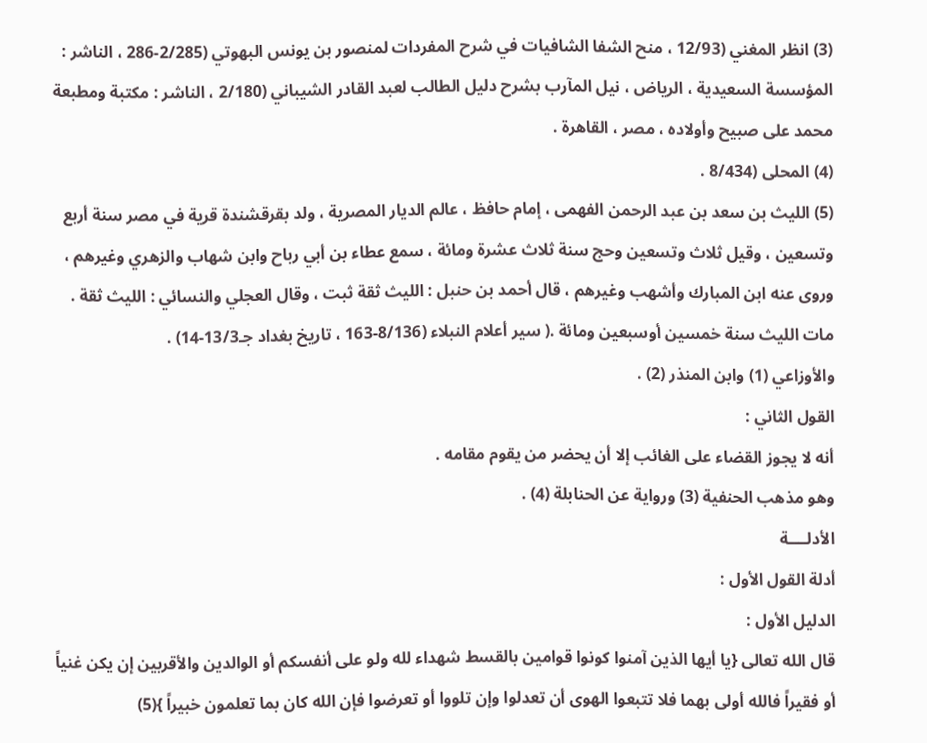(3) انظر المغني (12/93 ، منح الشفا الشافيات في شرح المفردات لمنصور بن يونس البهوتي (2/285-286 ، الناشر : المؤسسة السعيدية ، الرياض ، نيل المآرب بشرح دليل الطالب لعبد القادر الشيباني (2/180 ، الناشر : مكتبة ومطبعة محمد على صبيح وأولاده ، مصر ، القاهرة .
(4) المحلى (8/434 .
(5) الليث بن سعد بن عبد الرحمن الفهمى ، إمام حافظ ، عالم الديار المصرية ، ولد بقرقشندة قرية في مصر سنة أربع وتسعين ، وقيل ثلاث وتسعين وحج سنة ثلاث عشرة ومائة ، سمع عطاء بن أبي رباح وابن شهاب والزهري وغيرهم ، وروى عنه ابن المبارك وأشهب وغيرهم ، قال أحمد بن حنبل : الليث ثقة ثبت ، وقال العجلي والنسائي : الليث ثقة . مات الليث سنة خمسين أوسبعين ومائة .( سير أعلام النبلاء (8/136-163 ، تاريخ بغداد جـ13/3-14) .
والأوزاعي (1) وابن المنذر (2) .
القول الثاني :
أنه لا يجوز القضاء على الغائب إلا أن يحضر من يقوم مقامه .
وهو مذهب الحنفية (3) ورواية عن الحنابلة (4) .
الأدلــــة
أدلة القول الأول :
الدليل الأول :
قال الله تعالى {يا أيها الذين آمنوا كونوا قوامين بالقسط شهداء لله ولو على أنفسكم أو الوالدين والأقربين إن يكن غنياً أو فقيراً فالله أولى بهما فلا تتبعوا الهوى أن تعدلوا وإن تلووا أو تعرضوا فإن الله كان بما تعلمون خبيراً }(5)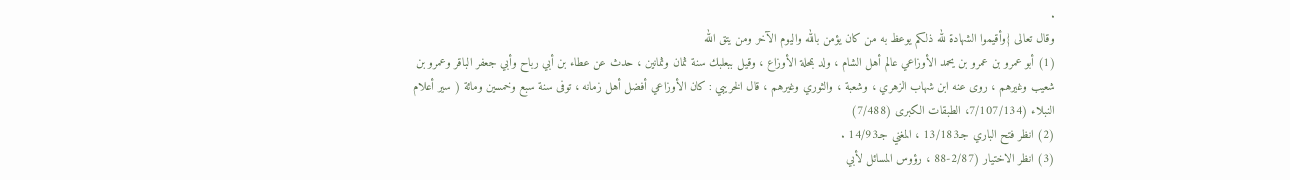.
وقال تعالى {وأقيموا الشهادة لله ذلكم يوعظ به من كان يؤمن بالله واليوم الآخر ومن يتق الله
(1) أبو عمرو بن عمرو بن يحمد الأوزاعي عالم أهل الشام ، ولد بمحلة الأوزاع ، وقيل ببعلبك سنة ثمان وثمانين ، حدث عن عطاء بن أبي رباح وأبي جعفر الباقر وعمرو بن شعيب وغيرهم ، روى عنه ابن شهاب الزهري ، وشعبة ، والثوري وغيرهم ، قال الخريبي : كان الأوزاعي أفضل أهل زمانه ، توفى سنة سبع وخمسين ومائة ( سير أعلام النبلاء (7/107/134، الطبقات الكبرى (7/488)
(2) انظر فتح الباري جـ13/183 ، المغني جـ14/93 .
(3) انظر الاختيار (2/87-88 ، رؤوس المسائل لأبي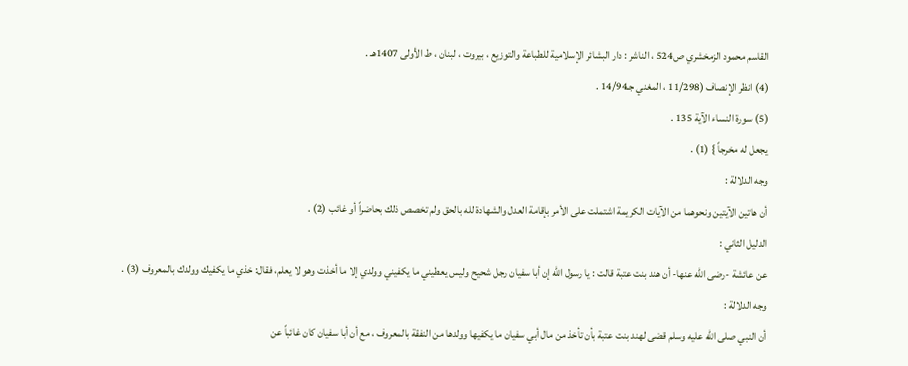القاسم محمود الزمخشري ص524 ، الناشر : دار البشائر الإسلامية للطباعة والتوزيع ، بيروت ، لبنان ، ط الأولى 1407هـ .
(4) انظر الإنصاف (11/298 ، المغني جـ14/94 .
(5) سورة النساء الآية 135 .
يجعل له مخرجاً } (1) .
وجه الدلالة :
أن هاتين الآيتين ونحوهما من الآيات الكريمة اشتملت على الأمر بإقامة العدل والشهادة لله بالحق ولم تخصص ذلك بحاضراً أو غائب (2) .
الدليل الثاني :
عن عائشة -رضى الله عنها- أن هند بنت عتبة قالت : يا رسول الله إن أبا سفيان رجل شحيح وليس يعطيني ما يكفيني وولدي إلا ما أخذت وهو لا يعلم، فقال: خذي ما يكفيك وولدك بالمعروف (3) .
وجه الدلالة :
أن النبي صلى الله عليه وسلم قضى لهند بنت عتبة بأن تأخذ من مال أبي سفيان ما يكفيها وولدها من النفقة بالمعروف ، مع أن أبا سفيان كان غائباً عن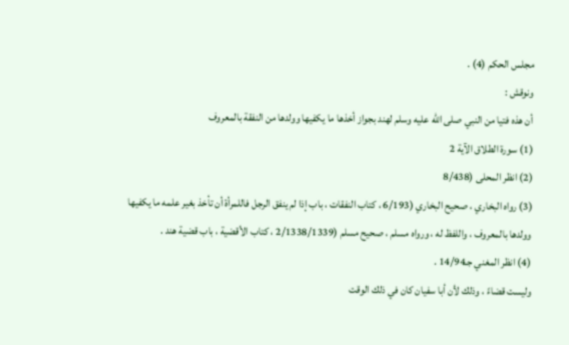مجلس الحكم (4) .
ونوقش :
أن هذه فتيا من النبي صلى الله عليه وسلم لهند بجواز أخذها ما يكفيها وولدها من النفقة بالمعروف
(1) سورة الطلاق الآية 2
(2) انظر المحلى (8/438
(3) رواه البخاري ، صحيح البخاري (6/193 ، كتاب النفقات ، باب إذا لم ينفق الرجل فاللمرأة أن تأخذ بغير علمه ما يكفيها وولدها بالمعروف ، واللفظ له ، ورواه مسلم ، صحيح مسلم (2/1338/1339 ، كتاب الأقضية ، باب قضية هند .
(4) انظر المغني جـ14/94 .
وليست قضاءً ، وذلك لأن أبا سفيان كان في ذلك الوقت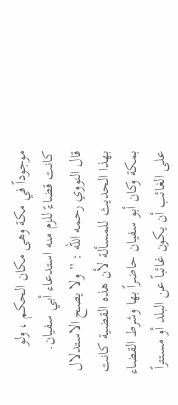موجوداً في مكة وهى مكان الحكم ، ولو كانت قضاءً للزم منه استدعاء أبي سفيان.
قال النووي رحمه الله : ” ولا يصح الاستدلال بهذا الحديث للمسألة لأن هذه القضية كانت بمكة وكان أبو سفيان حاضراً بها وشرط القضاء على الغائب أن يكون غائباً عن البلد أو مستتراً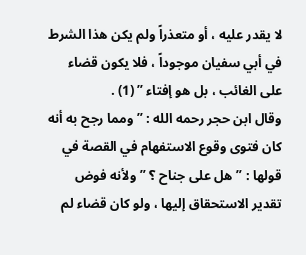لا يقدر عليه ، أو متعذراً ولم يكن هذا الشرط في أبي سفيان موجوداً ، فلا يكون قضاء على الغائب ، بل هو إفتاء ” (1) .
وقال ابن حجر رحمه الله : ” ومما رجح به أنه كان فتوى وقوع الاستفهام في القصة في قولها : ” هل على جناح ؟ ” ولأنه فوض تقدير الاستحقاق إليها ، ولو كان قضاء لم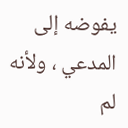يفوضه إلى المدعي ، ولأنه لم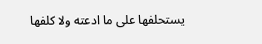يستحلفها على ما ادعته ولا كلفها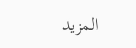المزيد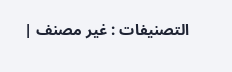التصنيفات : غير مصنف |